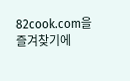82cook.com을 즐겨찾기에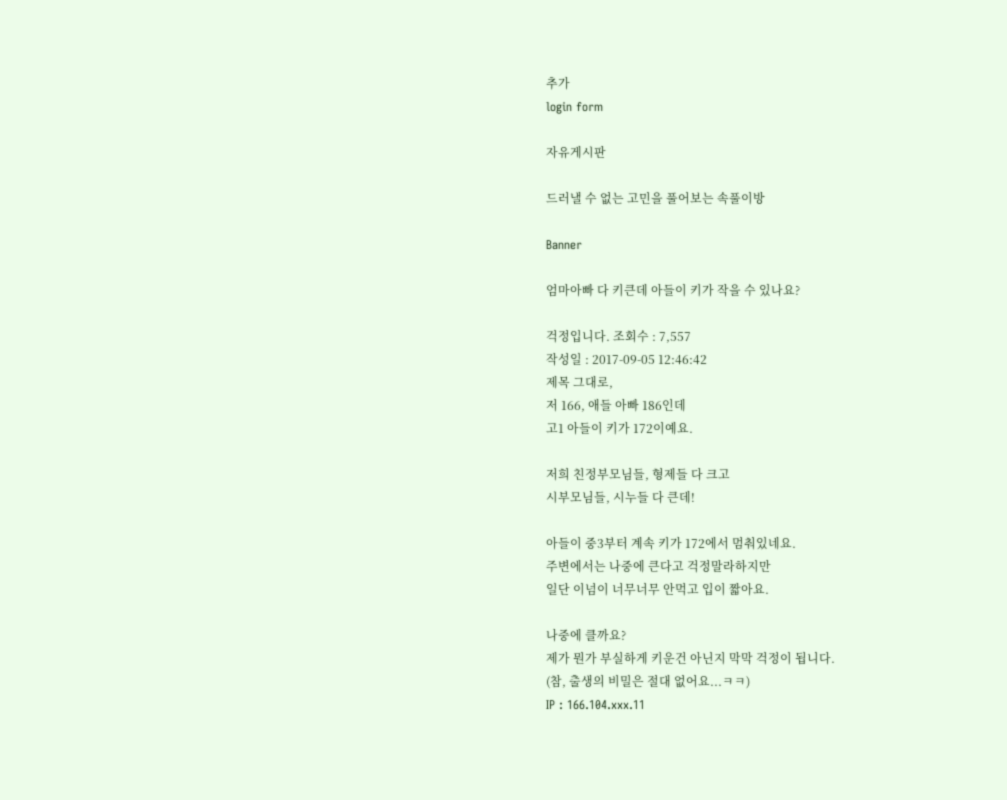추가
login form

자유게시판

드러낼 수 없는 고민을 풀어보는 속풀이방

Banner

엄마아빠 다 키큰데 아들이 키가 작을 수 있나요?

걱정입니다. 조회수 : 7,557
작성일 : 2017-09-05 12:46:42
제목 그대로,
저 166, 애들 아빠 186인데
고1 아들이 키가 172이예요.

저희 친정부모님들, 형제들 다 크고
시부모님들, 시누들 다 큰데!

아들이 중3부터 계속 키가 172에서 멈춰있네요.
주변에서는 나중에 큰다고 걱정말라하지만
일단 이넘이 너무너무 안먹고 입이 짧아요.

나중에 클까요?
제가 뭔가 부실하게 키운건 아닌지 막막 걱정이 됩니다.
(참, 출생의 비밀은 절대 없어요...ㅋㅋ)
IP : 166.104.xxx.11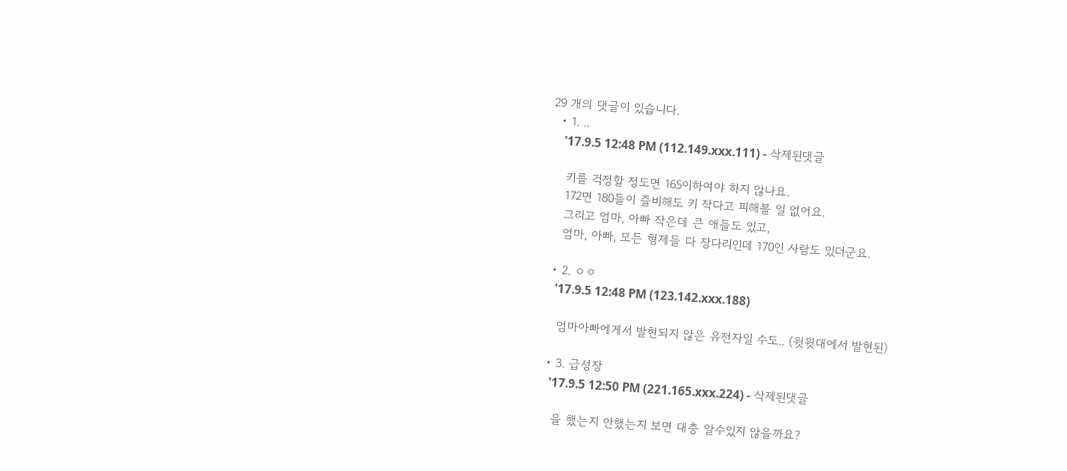29 개의 댓글이 있습니다.
  • 1. ..
    '17.9.5 12:48 PM (112.149.xxx.111) - 삭제된댓글

    키를 걱정할 정도면 165이하여야 하지 않나요.
    172면 180들이 즐비해도 키 작다고 피해볼 일 없어요.
    그리고 엄마, 아빠 작은데 큰 애들도 있고,
    엄마, 아빠, 모든 형제들 다 장다리인데 170인 사람도 있더군요.

  • 2. ㅇㅇ
    '17.9.5 12:48 PM (123.142.xxx.188)

    엄마아빠에게서 발현되지 않은 유전자일 수도.. (윗윗대에서 발현된)

  • 3. 급성장
    '17.9.5 12:50 PM (221.165.xxx.224) - 삭제된댓글

    을 했는지 안했는지 보면 대충 알수있지 않을까요?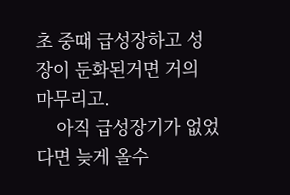초 중때 급성장하고 성장이 둔화된거면 거의 마무리고.
    아직 급성장기가 없었다면 늦게 올수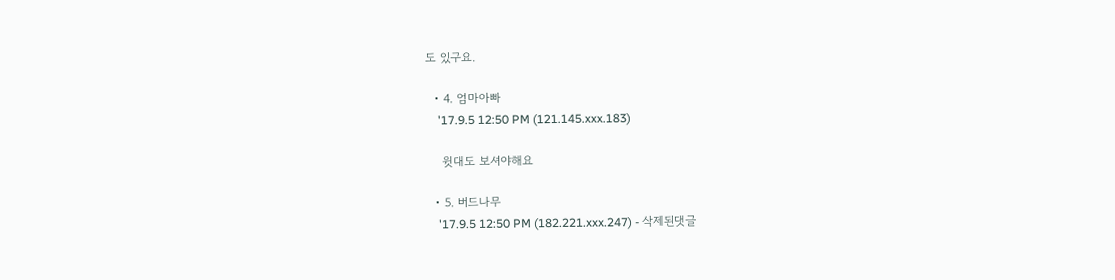도 있구요.

  • 4. 엄마아빠
    '17.9.5 12:50 PM (121.145.xxx.183)

    윗대도 보셔야해요

  • 5. 버드나무
    '17.9.5 12:50 PM (182.221.xxx.247) - 삭제된댓글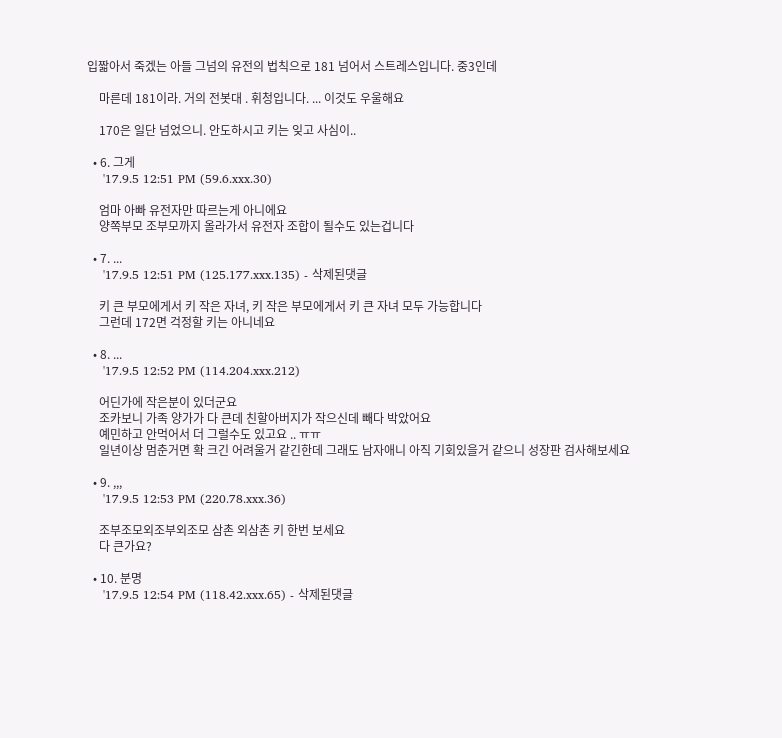입짧아서 죽겠는 아들 그넘의 유전의 법칙으로 181 넘어서 스트레스입니다. 중3인데

    마른데 181이라. 거의 전봇대 . 휘청입니다. ... 이것도 우울해요

    170은 일단 넘었으니. 안도하시고 키는 잊고 사심이..

  • 6. 그게
    '17.9.5 12:51 PM (59.6.xxx.30)

    엄마 아빠 유전자만 따르는게 아니에요
    양쪽부모 조부모까지 올라가서 유전자 조합이 될수도 있는겁니다

  • 7. ...
    '17.9.5 12:51 PM (125.177.xxx.135) - 삭제된댓글

    키 큰 부모에게서 키 작은 자녀, 키 작은 부모에게서 키 큰 자녀 모두 가능합니다
    그런데 172면 걱정할 키는 아니네요

  • 8. ...
    '17.9.5 12:52 PM (114.204.xxx.212)

    어딘가에 작은분이 있더군요
    조카보니 가족 양가가 다 큰데 친할아버지가 작으신데 빼다 박았어요
    예민하고 안먹어서 더 그럴수도 있고요 .. ㅠㅠ
    일년이상 멈춘거면 확 크긴 어려울거 같긴한데 그래도 남자애니 아직 기회있을거 같으니 성장판 검사해보세요

  • 9. ,,,
    '17.9.5 12:53 PM (220.78.xxx.36)

    조부조모외조부외조모 삼촌 외삼촌 키 한번 보세요
    다 큰가요?

  • 10. 분명
    '17.9.5 12:54 PM (118.42.xxx.65) - 삭제된댓글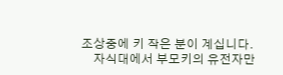조상중에 키 작은 분이 계십니다.
    자식대에서 부모키의 유전자만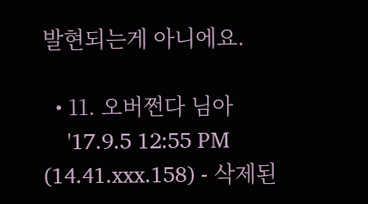발현되는게 아니에요.

  • 11. 오버쩐다 님아
    '17.9.5 12:55 PM (14.41.xxx.158) - 삭제된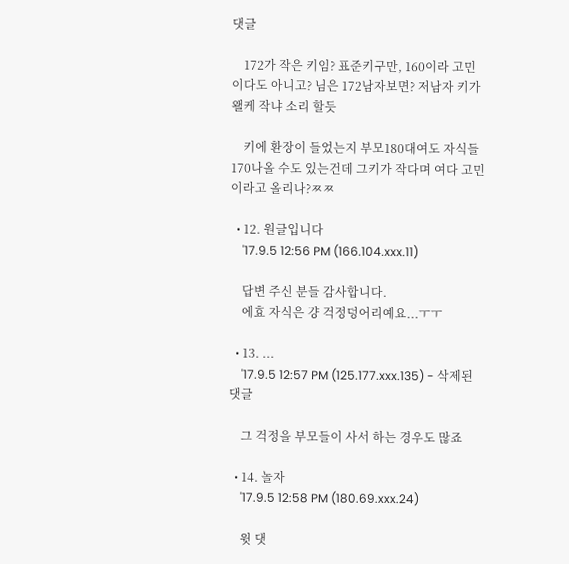댓글

    172가 작은 키임? 표준키구만, 160이라 고민이다도 아니고? 님은 172남자보면? 저남자 키가 왤케 작냐 소리 할듯

    키에 환장이 들었는지 부모180대여도 자식들 170나올 수도 있는건데 그키가 작다며 여다 고민이라고 올리나?ㅉㅉ

  • 12. 원글입니다
    '17.9.5 12:56 PM (166.104.xxx.11)

    답변 주신 분들 감사합니다.
    에효 자식은 걍 걱정덩어리예요...ㅜㅜ

  • 13. ...
    '17.9.5 12:57 PM (125.177.xxx.135) - 삭제된댓글

    그 걱정을 부모들이 사서 하는 경우도 많죠

  • 14. 놀자
    '17.9.5 12:58 PM (180.69.xxx.24)

    윗 댓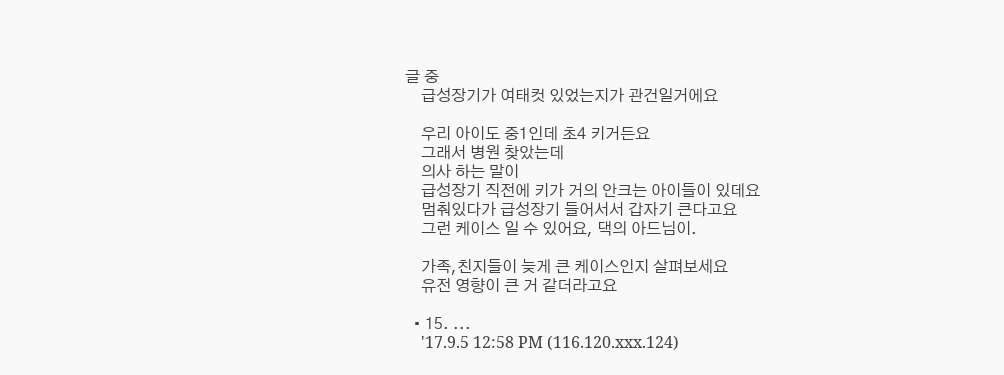글 중
    급성장기가 여태컷 있었는지가 관건일거에요

    우리 아이도 중1인데 초4 키거든요
    그래서 병원 찾았는데
    의사 하는 말이
    급성장기 직전에 키가 거의 안크는 아이들이 있데요
    멈춰있다가 급성장기 들어서서 갑자기 큰다고요
    그런 케이스 일 수 있어요, 댁의 아드님이.

    가족,친지들이 늦게 큰 케이스인지 살펴보세요
    유전 영향이 큰 거 같더라고요

  • 15. ...
    '17.9.5 12:58 PM (116.120.xxx.124)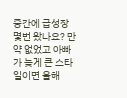중간에 급성장 몇번 왔나요? 만약 없었고 아빠가 늦게 큰 스타일이면 올해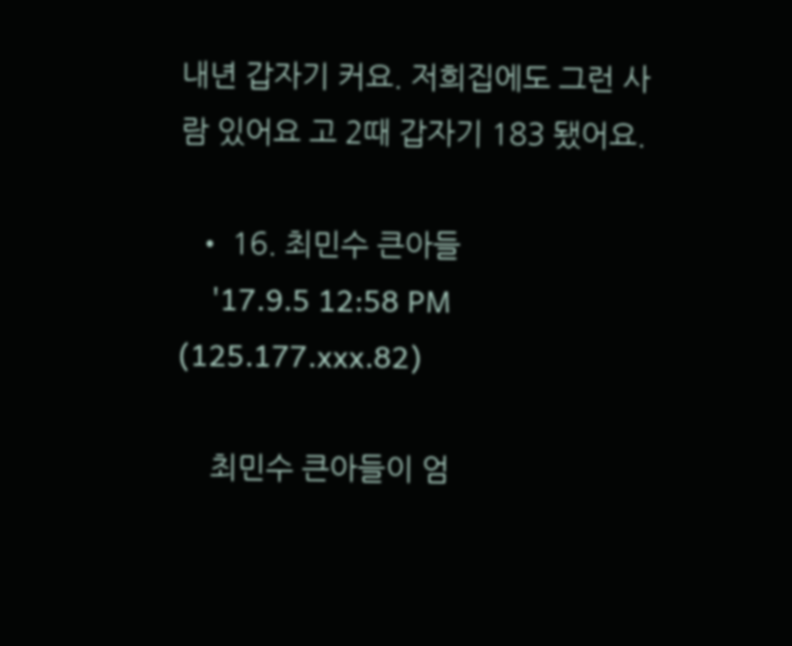내년 갑자기 커요. 저희집에도 그런 사람 있어요 고 2때 갑자기 183 됐어요.

  • 16. 최민수 큰아들
    '17.9.5 12:58 PM (125.177.xxx.82)

    최민수 큰아들이 엄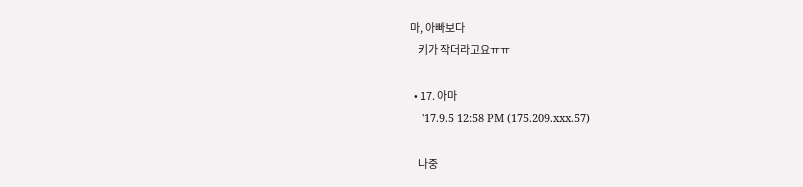마, 아빠보다
    키가 작더라고요ㅠㅠ

  • 17. 아마
    '17.9.5 12:58 PM (175.209.xxx.57)

    나중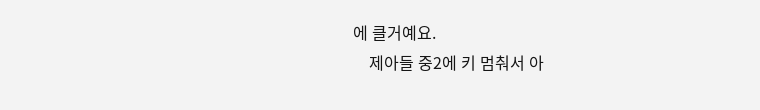에 클거예요.
    제아들 중2에 키 멈춰서 아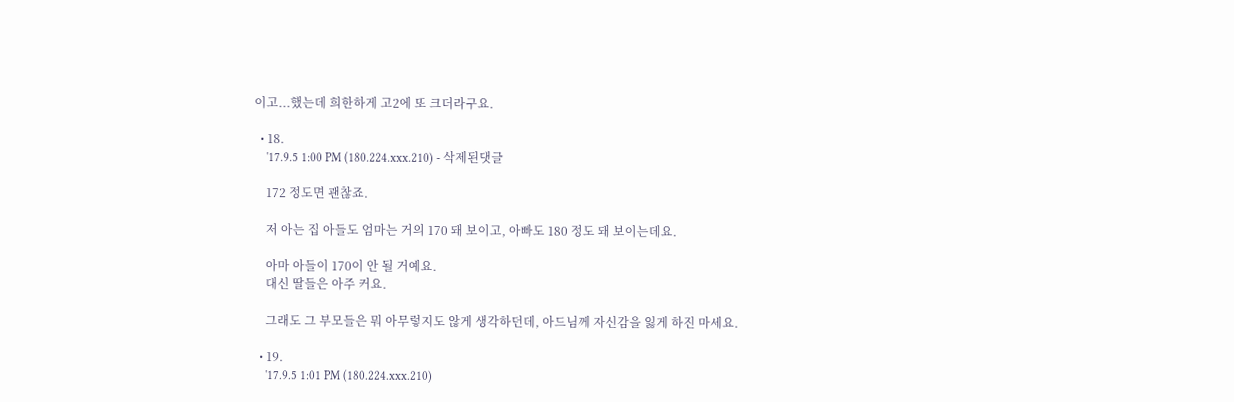이고...했는데 희한하게 고2에 또 크더라구요.

  • 18.
    '17.9.5 1:00 PM (180.224.xxx.210) - 삭제된댓글

    172 정도면 괜찮죠.

    저 아는 집 아들도 엄마는 거의 170 돼 보이고, 아빠도 180 정도 돼 보이는데요.

    아마 아들이 170이 안 될 거예요.
    대신 딸들은 아주 커요.

    그래도 그 부모들은 뭐 아무렇지도 않게 생각하던데, 아드님께 자신감을 잃게 하진 마세요.

  • 19.
    '17.9.5 1:01 PM (180.224.xxx.210)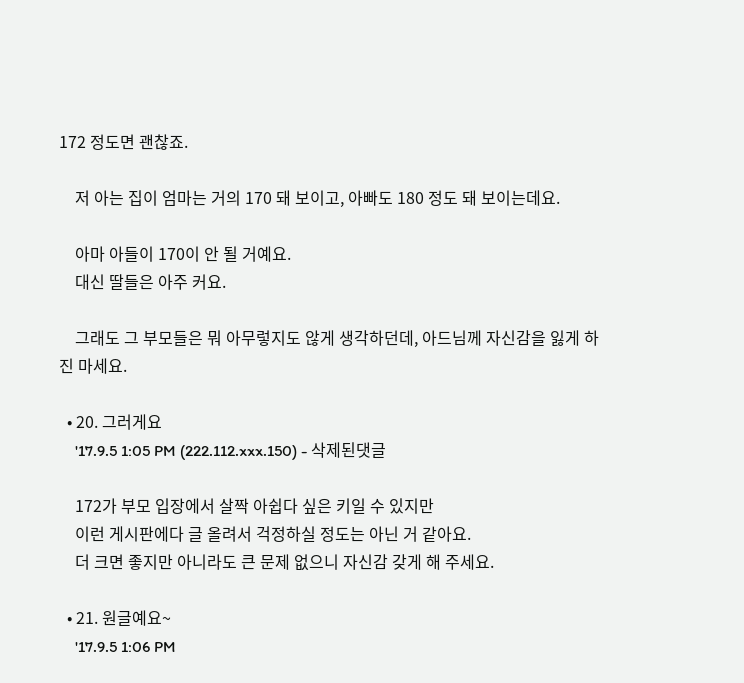172 정도면 괜찮죠.

    저 아는 집이 엄마는 거의 170 돼 보이고, 아빠도 180 정도 돼 보이는데요.

    아마 아들이 170이 안 될 거예요.
    대신 딸들은 아주 커요.

    그래도 그 부모들은 뭐 아무렇지도 않게 생각하던데, 아드님께 자신감을 잃게 하진 마세요.

  • 20. 그러게요
    '17.9.5 1:05 PM (222.112.xxx.150) - 삭제된댓글

    172가 부모 입장에서 살짝 아쉽다 싶은 키일 수 있지만
    이런 게시판에다 글 올려서 걱정하실 정도는 아닌 거 같아요.
    더 크면 좋지만 아니라도 큰 문제 없으니 자신감 갖게 해 주세요.

  • 21. 원글예요~
    '17.9.5 1:06 PM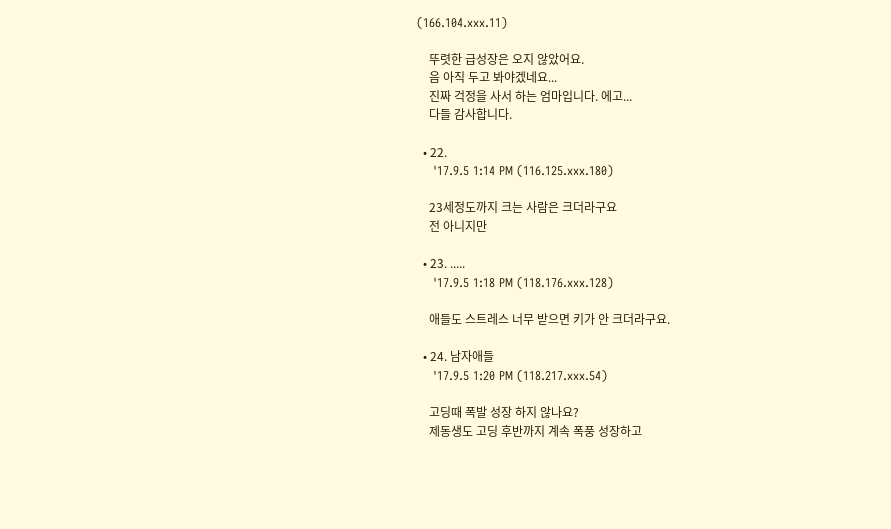(166.104.xxx.11)

    뚜렷한 급성장은 오지 않았어요.
    음 아직 두고 봐야겠네요...
    진짜 걱정을 사서 하는 엄마입니다. 에고...
    다들 감사합니다.

  • 22.
    '17.9.5 1:14 PM (116.125.xxx.180)

    23세정도까지 크는 사람은 크더라구요
    전 아니지만

  • 23. .....
    '17.9.5 1:18 PM (118.176.xxx.128)

    애들도 스트레스 너무 받으면 키가 안 크더라구요.

  • 24. 남자애들
    '17.9.5 1:20 PM (118.217.xxx.54)

    고딩때 폭발 성장 하지 않나요?
    제동생도 고딩 후반까지 계속 폭풍 성장하고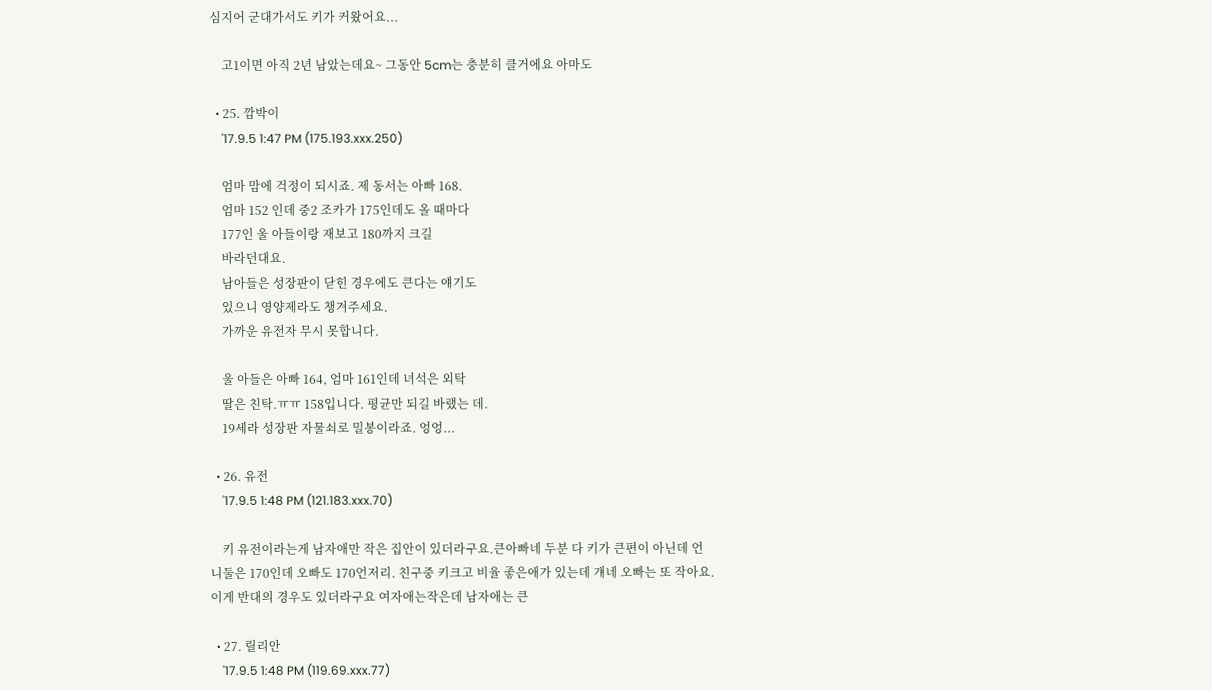심지어 군대가서도 키가 커왔어요...

    고1이면 아직 2년 남았는데요~ 그동안 5cm는 충분히 클거에요 아마도

  • 25. 깜박이
    '17.9.5 1:47 PM (175.193.xxx.250)

    엄마 맘에 걱정이 되시죠. 제 동서는 아빠 168.
    엄마 152 인데 중2 조카가 175인데도 올 때마다
    177인 울 아들이랑 재보고 180까지 크길
    바라던대요.
    남아들은 성장판이 닫힌 경우에도 큰다는 얘기도
    있으니 영양제라도 챙겨주세요.
    가까운 유전자 무시 못합니다.

    울 아들은 아빠 164, 엄마 161인데 녀석은 외탁
    딸은 친탁.ㅠㅠ 158입니다. 평균만 되길 바랬는 데.
    19세라 성장판 자물쇠로 밀봉이라죠. 엉엉...

  • 26. 유전
    '17.9.5 1:48 PM (121.183.xxx.70)

    키 유전이라는게 남자애만 작은 집안이 있더라구요.큰아빠네 두분 다 키가 큰편이 아닌데 언니둘은 170인데 오빠도 170언저리. 친구중 키크고 비율 좋은애가 있는데 걔네 오빠는 또 작아요. 이게 반대의 경우도 있더라구요 여자애는작은데 남자애는 큰

  • 27. 릴리안
    '17.9.5 1:48 PM (119.69.xxx.77)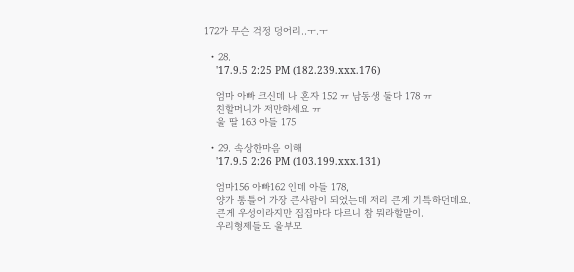172가 무슨 걱정 덩어리..ㅜ.ㅜ

  • 28.
    '17.9.5 2:25 PM (182.239.xxx.176)

    엄마 아빠 크신데 나 혼자 152 ㅠ 남동생 둘다 178 ㅠ
    친할머니가 저만하세요 ㅠ
    울 딸 163 아들 175

  • 29. 속상한마음 이해
    '17.9.5 2:26 PM (103.199.xxx.131)

    엄마156 아빠162 인데 아들 178,
    양가 통틀어 가장 큰사람이 되었는데 저리 큰게 기특하던데요.
    큰게 우성이라지만 집집마다 다르니 참 뭐라할말이.
    우리형제들도 울부모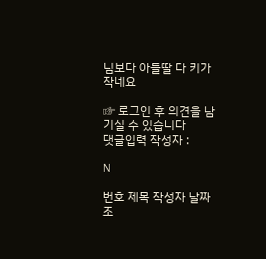님보다 아들딸 다 키가 작네요

☞ 로그인 후 의견을 남기실 수 있습니다
댓글입력 작성자 :

N

번호 제목 작성자 날짜 조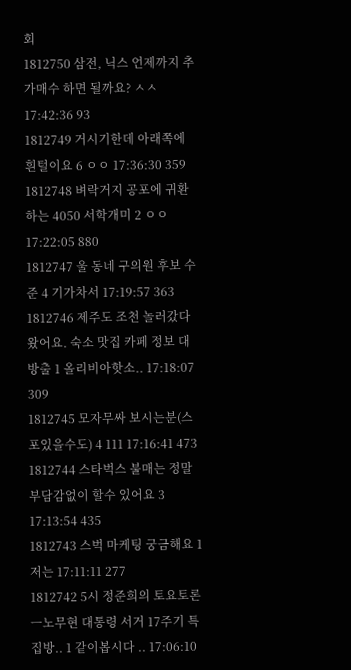회
1812750 삼전, 닉스 언제까지 추가매수 하면 될까요? ㅅㅅ 17:42:36 93
1812749 거시기한데 아래쪽에 흰털이요 6 ㅇㅇ 17:36:30 359
1812748 벼락거지 공포에 귀환하는 4050 서학개미 2 ㅇㅇ 17:22:05 880
1812747 울 동네 구의원 후보 수준 4 기가차서 17:19:57 363
1812746 제주도 조천 놀러갔다 왔어요. 숙소 맛집 카페 정보 대방출 1 올리비아핫소.. 17:18:07 309
1812745 모자무싸 보시는분(스포있을수도) 4 111 17:16:41 473
1812744 스타벅스 불매는 정말 부담감없이 할수 있어요 3 17:13:54 435
1812743 스벅 마케팅 궁금해요 1 저는 17:11:11 277
1812742 5시 정준희의 토요토론  ㅡ노무현 대통령 서거 17주기 특집방.. 1 같이봅시다 .. 17:06:10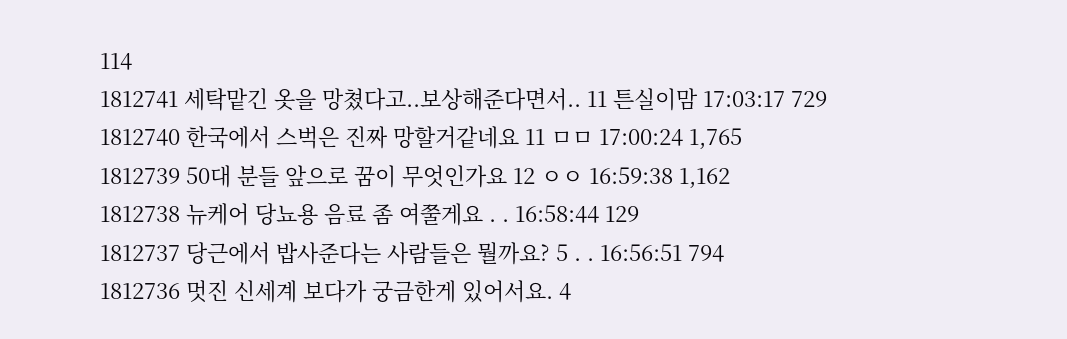114
1812741 세탁맡긴 옷을 망쳤다고..보상해준다면서.. 11 튼실이맘 17:03:17 729
1812740 한국에서 스벅은 진짜 망할거같네요 11 ㅁㅁ 17:00:24 1,765
1812739 50대 분들 앞으로 꿈이 무엇인가요 12 ㅇㅇ 16:59:38 1,162
1812738 뉴케어 당뇨용 음료 좀 여쭐게요 . . 16:58:44 129
1812737 당근에서 밥사준다는 사람들은 뭘까요? 5 . . 16:56:51 794
1812736 멋진 신세계 보다가 궁금한게 있어서요. 4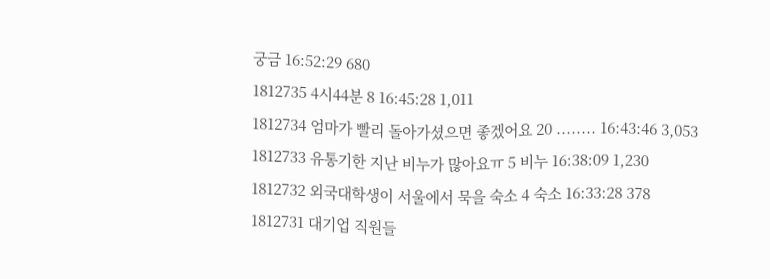궁금 16:52:29 680
1812735 4시44분 8 16:45:28 1,011
1812734 엄마가 빨리 돌아가셨으면 좋겠어요 20 ........ 16:43:46 3,053
1812733 유통기한 지난 비누가 많아요ㅠ 5 비누 16:38:09 1,230
1812732 외국대학생이 서울에서 묵을 숙소 4 숙소 16:33:28 378
1812731 대기업 직원들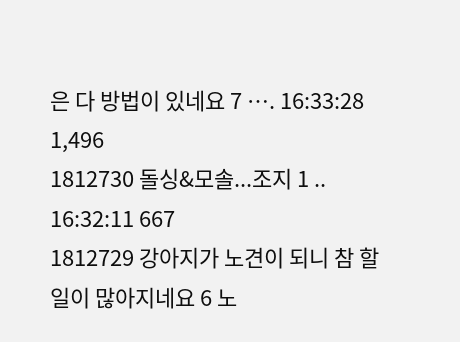은 다 방법이 있네요 7 …. 16:33:28 1,496
1812730 돌싱&모솔...조지 1 .. 16:32:11 667
1812729 강아지가 노견이 되니 참 할 일이 많아지네요 6 노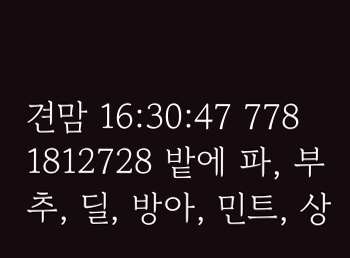견맘 16:30:47 778
1812728 밭에 파, 부추, 딜, 방아, 민트, 상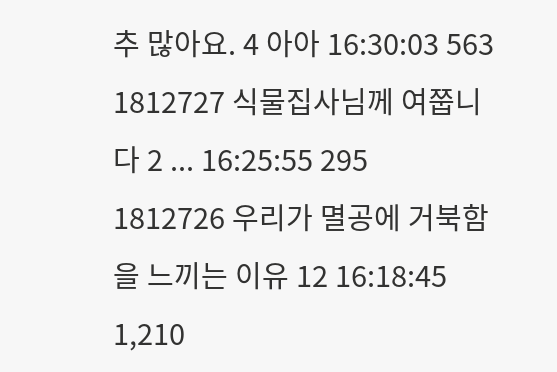추 많아요. 4 아아 16:30:03 563
1812727 식물집사님께 여쭙니다 2 ... 16:25:55 295
1812726 우리가 멸공에 거북함을 느끼는 이유 12 16:18:45 1,210